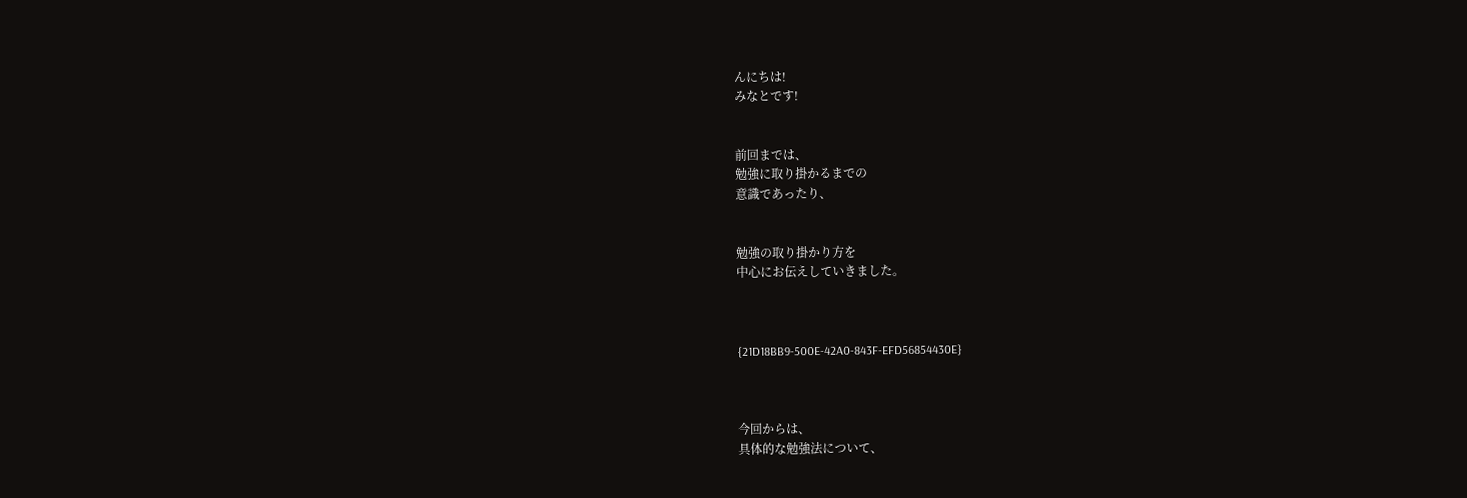んにちは!
みなとです!


前回までは、
勉強に取り掛かるまでの
意識であったり、


勉強の取り掛かり方を
中心にお伝えしていきました。



{21D18BB9-500E-42A0-843F-EFD56854430E}



今回からは、
具体的な勉強法について、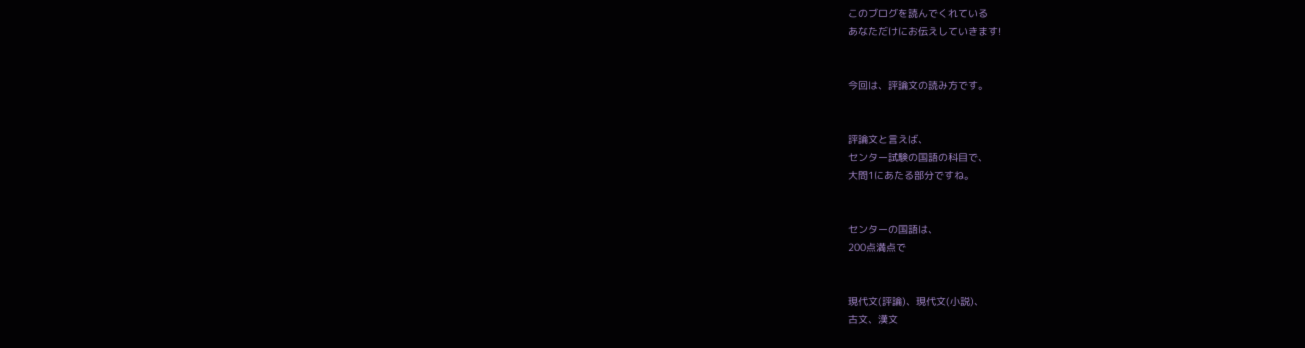このブログを読んでくれている
あなただけにお伝えしていきます!


今回は、評論文の読み方です。


評論文と言えば、
センター試験の国語の科目で、
大問1にあたる部分ですね。


センターの国語は、
200点満点で


現代文(評論)、現代文(小説)、
古文、漢文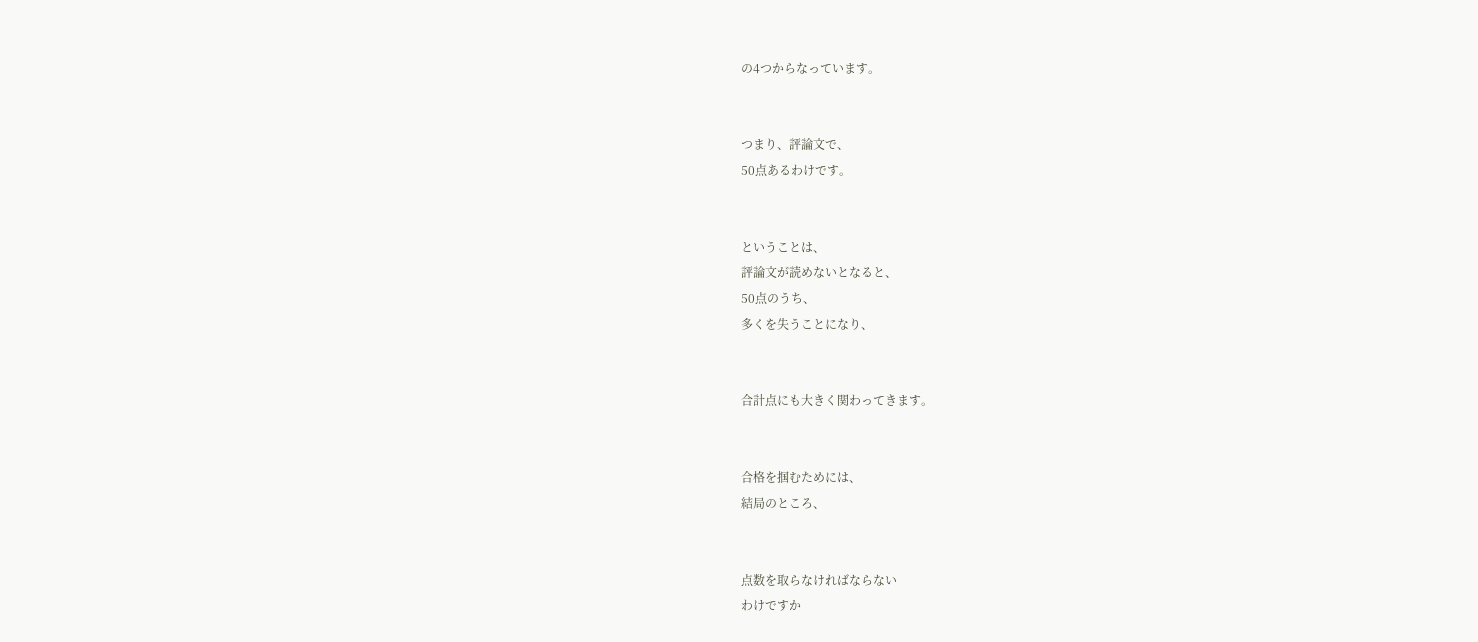の4つからなっています。


つまり、評論文で、
50点あるわけです。


ということは、
評論文が読めないとなると、
50点のうち、
多くを失うことになり、


合計点にも大きく関わってきます。


合格を掴むためには、
結局のところ、


点数を取らなければならない
わけですか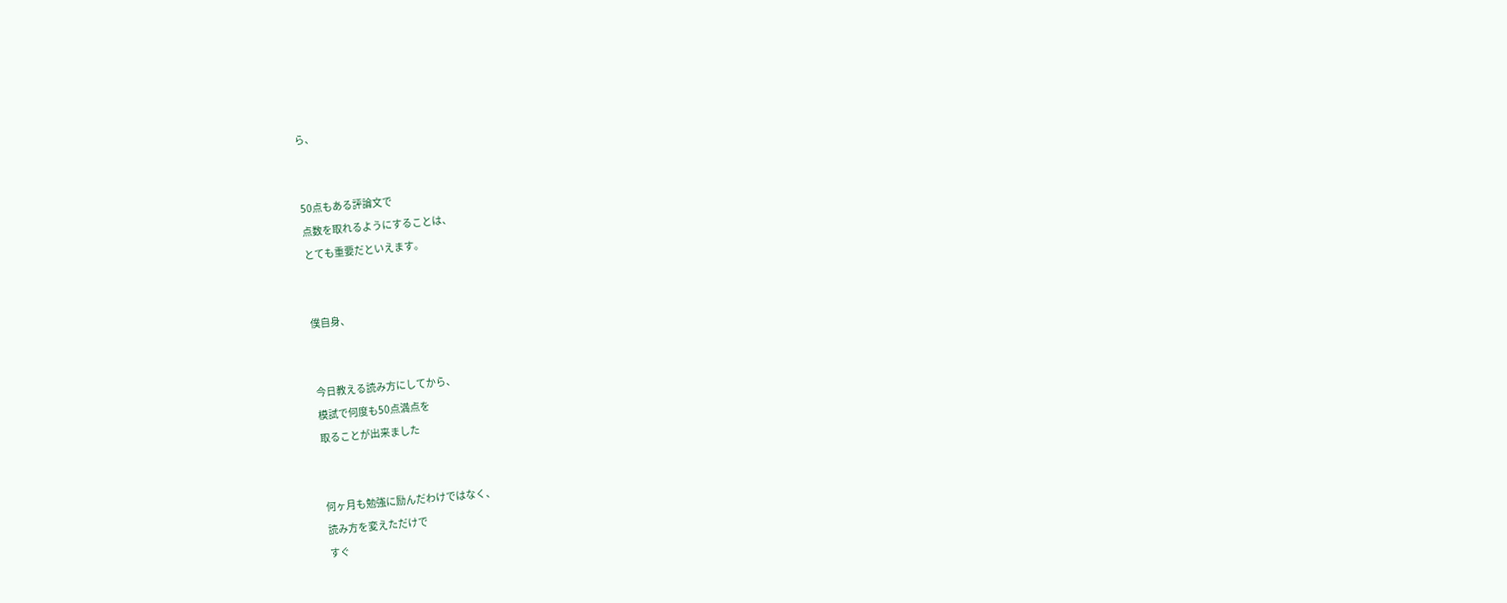ら、


50点もある評論文で
点数を取れるようにすることは、
とても重要だといえます。


僕自身、


今日教える読み方にしてから、
模試で何度も50点満点を
取ることが出来ました


何ヶ月も勉強に励んだわけではなく、
読み方を変えただけで
すぐ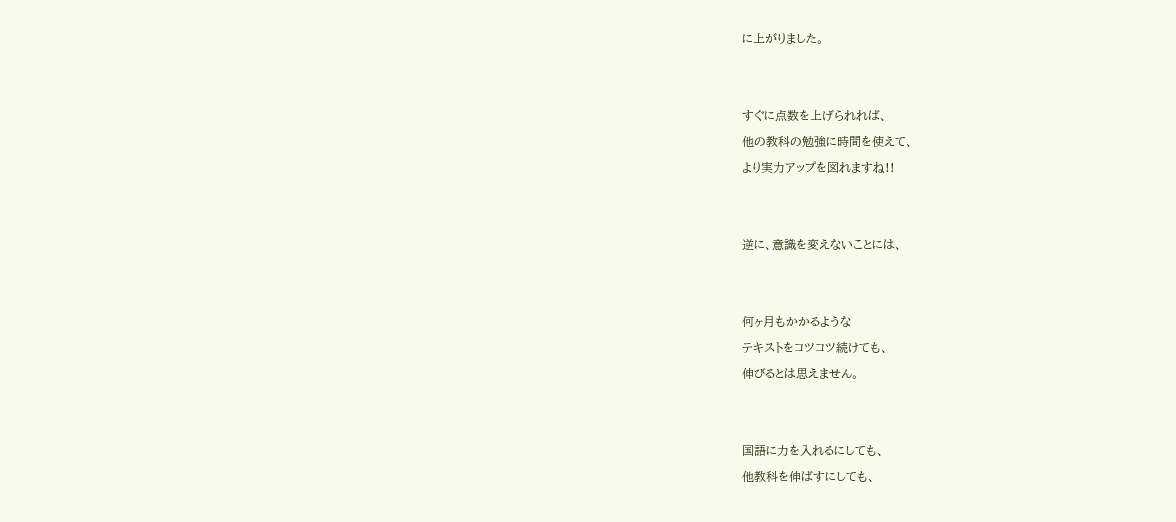に上がりました。


すぐに点数を上げられれば、
他の教科の勉強に時間を使えて、
より実力アップを図れますね!!


逆に、意識を変えないことには、


何ヶ月もかかるような
テキストをコツコツ続けても、
伸びるとは思えません。


国語に力を入れるにしても、
他教科を伸ばすにしても、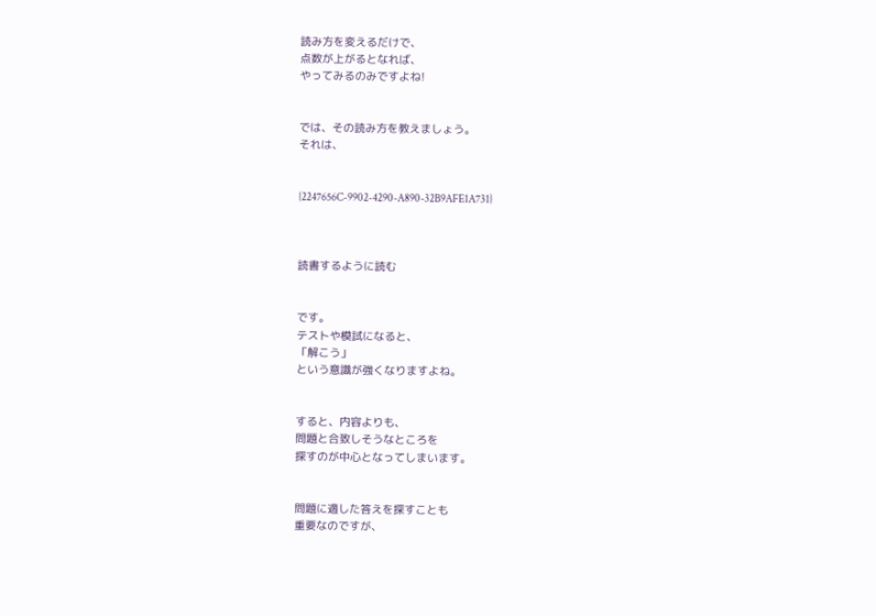読み方を変えるだけで、
点数が上がるとなれば、
やってみるのみですよね!


では、その読み方を教えましょう。
それは、


{2247656C-9902-4290-A890-32B9AFE1A731}



読書するように読む


です。
テストや模試になると、
「解こう」
という意識が強くなりますよね。


すると、内容よりも、
問題と合致しそうなところを
探すのが中心となってしまいます。


問題に適した答えを探すことも
重要なのですが、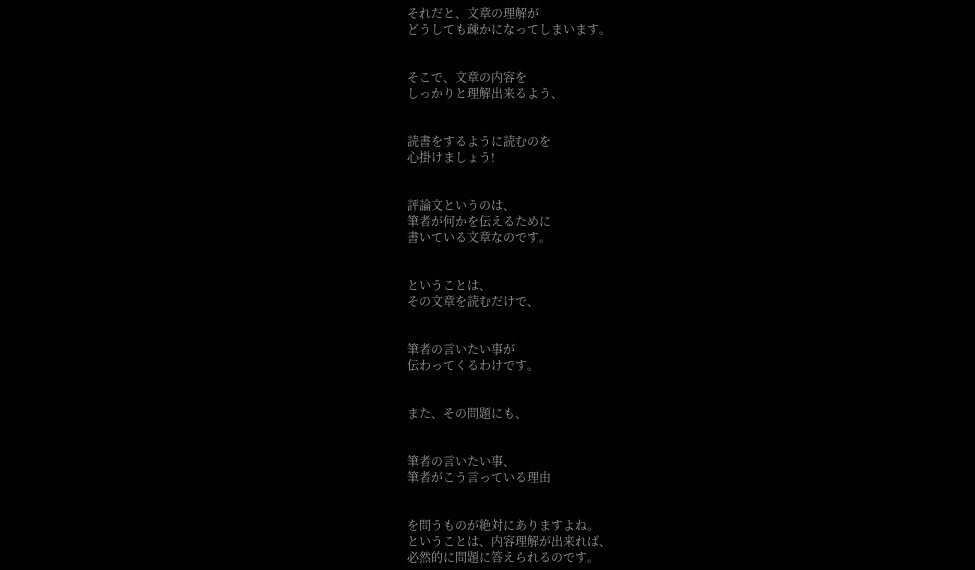それだと、文章の理解が
どうしても疎かになってしまいます。


そこで、文章の内容を
しっかりと理解出来るよう、


読書をするように読むのを
心掛けましょう!


評論文というのは、
筆者が何かを伝えるために
書いている文章なのです。


ということは、
その文章を読むだけで、


筆者の言いたい事が
伝わってくるわけです。


また、その問題にも、


筆者の言いたい事、
筆者がこう言っている理由


を問うものが絶対にありますよね。
ということは、内容理解が出来れば、
必然的に問題に答えられるのです。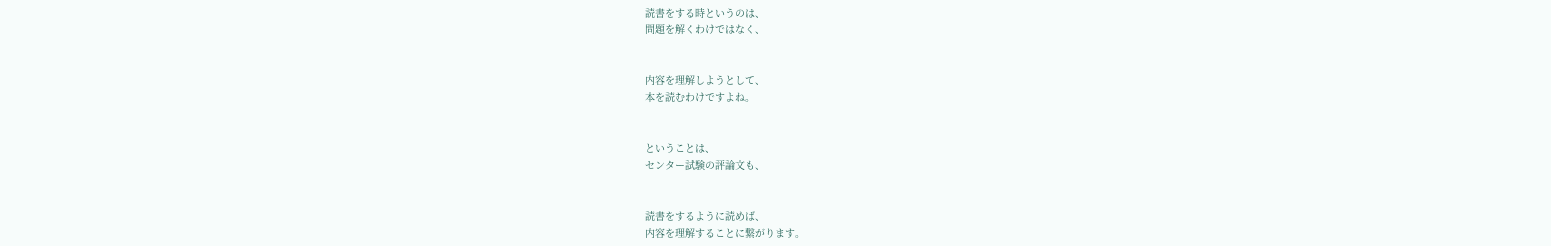読書をする時というのは、
問題を解くわけではなく、


内容を理解しようとして、
本を読むわけですよね。


ということは、
センター試験の評論文も、


読書をするように読めば、
内容を理解することに繋がります。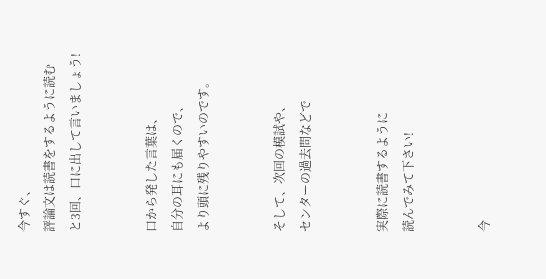今すぐ、
評論文は読書をするように読む
と3回、口に出して言いましょう!


口から発した言葉は、
自分の耳にも届くので、
より頭に残りやすいのです。


そして、次回の模試や、
センターの過去問などで


実際に読書するように
読んでみて下さい!


今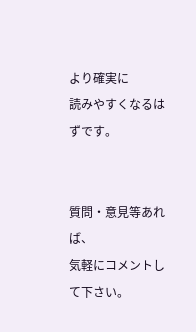より確実に
読みやすくなるはずです。


質問・意見等あれば、
気軽にコメントして下さい。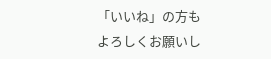「いいね」の方も
よろしくお願いし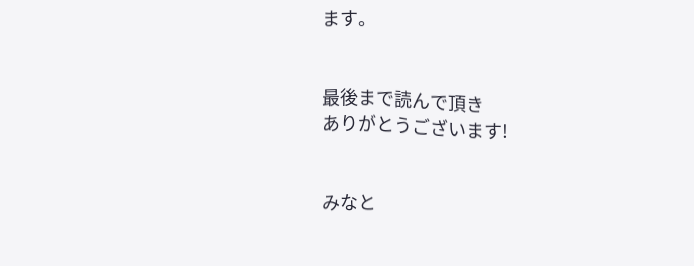ます。


最後まで読んで頂き
ありがとうございます!


みなと